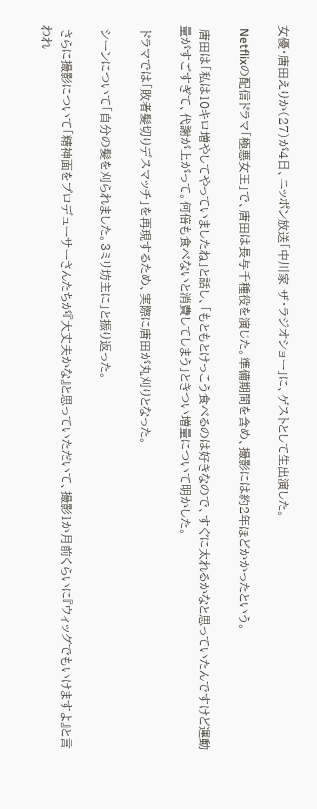女優・唐田えりか(27)が4日、ニッポン放送「中川家 ザ・ラジオショー」に、ゲストとして生出演した。

 Netflixの配信ドラマ「極悪女王」で、唐田は長与千種役を演じた。準備期間を含め、撮影には約2年ほどかかったという。

 唐田は「私は10キロ増やしてやっていましたね」と話し、「もともとけっこう食べるのは好きなので、すぐに太れるかなと思っていたんですけど運動量がすごすぎて、代謝が上がって。何倍も食べないと消費してしまう」ときつい増量について明かした。

 ドラマでは「敗者髪切りデスマッチ」を再現するため、実際に唐田が丸刈りとなった。

 シーンについて「自分の髪を刈られました。3ミリ坊主に」と振り返った。

 さらに撮影について「精神面をプロデューサーさんたちが『大丈夫かな』と思っていただいて、撮影1か月前くらいに『ウィッグでもいけますよ』と言われ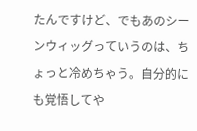たんですけど、でもあのシーンウィッグっていうのは、ちょっと冷めちゃう。自分的にも覚悟してや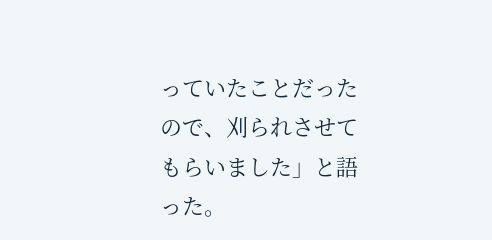っていたことだったので、刈られさせてもらいました」と語った。